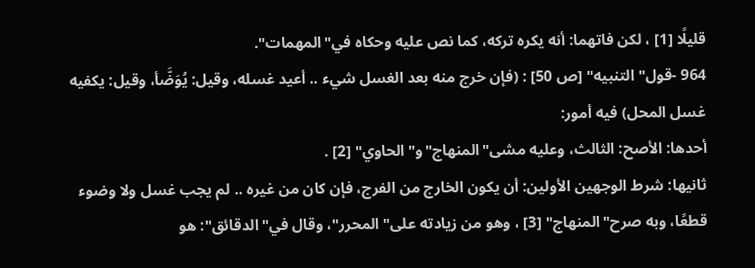قليلًا [1] ، لكن فاتهما: أنه يكره تركه، كما نص عليه وحكاه في"المهمات".
964 -قول"التنبيه" [ص 50] : (فإن خرج منه بعد الغسل شيء .. أعيد غسله، وقيل: يُوَضَّأ، وقيل: يكفيه غسل المحل) فيه أمور:
أحدها: الأصح: الثالث، وعليه مشى"المنهاج"و"الحاوي" [2] .
ثانيها: شرط الوجهين الأولين: أن يكون الخارج من الفرج، فإن كان من غيره .. لم يجب غسل ولا وضوء قطعًا، وبه صرح"المنهاج" [3] ، وهو من زيادته على"المحرر"، وقال في"الدقائق": هو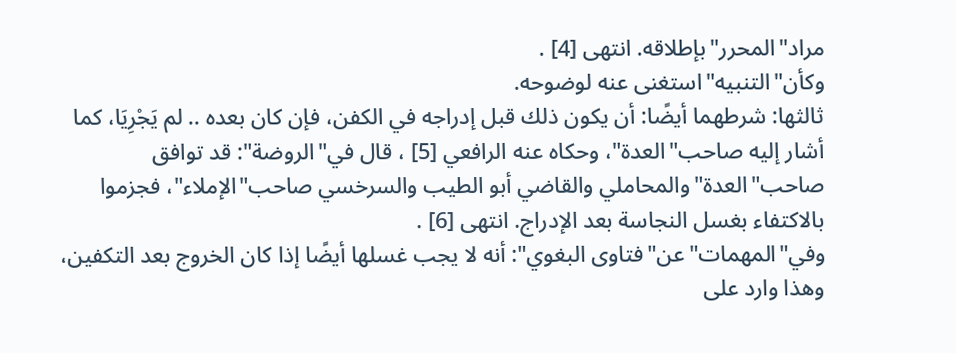مراد"المحرر"بإطلاقه. انتهى [4] .
وكأن"التنبيه"استغنى عنه لوضوحه.
ثالثها: شرطهما أيضًا: أن يكون ذلك قبل إدراجه في الكفن، فإن كان بعده .. لم يَجْرِيَا، كما أشار إليه صاحب"العدة"، وحكاه عنه الرافعي [5] ، قال في"الروضة": قد توافق صاحب"العدة"والمحاملي والقاضي أبو الطيب والسرخسي صاحب"الإملاء"، فجزموا بالاكتفاء بغسل النجاسة بعد الإدراج. انتهى [6] .
وفي"المهمات"عن"فتاوى البغوي": أنه لا يجب غسلها أيضًا إذا كان الخروج بعد التكفين، وهذا وارد على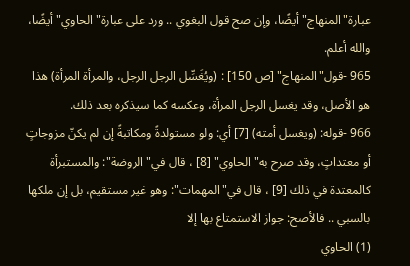عبارة"المنهاج"أيضًا، وإن صح قول البغوي .. ورد على عبارة"الحاوي"أيضًا، والله أعلم.
965 -قول"المنهاج" [ص 150] : (ويُغَسِّل الرجل الرجل، والمرأة المرأة) هذا هو الأصل، وقد يغسل الرجل المرأة، وعكسه كما سيذكره بعد ذلك.
966 -قوله: (ويغسل أمته) [7] أي: ولو مستولدةً ومكاتبةً إن لم يكنّ مزوجاتٍ أو معتداتٍ، وقد صرح به"الحاوي" [8] ، قال في"الروضة": والمستبرأة كالمعتدة في ذلك [9] ، قال في"المهمات": وهو غير مستقيم، بل إن ملكها بالسبي .. فالأصح: جواز الاستمتاع بها إلا
(1) الحاوي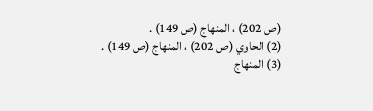(ص 202) ، المنهاج (ص 149) .
(2) الحاوي (ص 202) ، المنهاج (ص 149) .
(3) المنهاج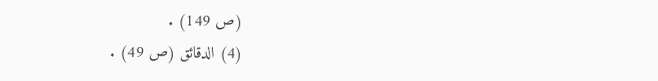(ص 149) .
(4) الدقائق (ص 49) .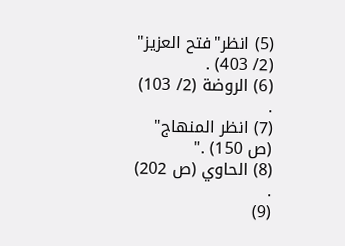(5) انظر"فتح العزيز" (2/ 403) .
(6) الروضة (2/ 103) .
(7) انظر المنهاج" (ص 150) ."
(8) الحاوي (ص 202) .
(9)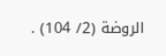الروضة (2/ 104) .